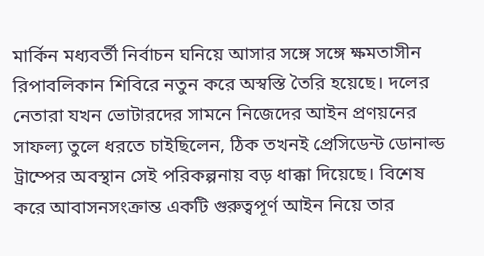মার্কিন মধ্যবর্তী নির্বাচন ঘনিয়ে আসার সঙ্গে সঙ্গে ক্ষমতাসীন রিপাবলিকান শিবিরে নতুন করে অস্বস্তি তৈরি হয়েছে। দলের নেতারা যখন ভোটারদের সামনে নিজেদের আইন প্রণয়নের সাফল্য তুলে ধরতে চাইছিলেন, ঠিক তখনই প্রেসিডেন্ট ডোনাল্ড ট্রাম্পের অবস্থান সেই পরিকল্পনায় বড় ধাক্কা দিয়েছে। বিশেষ করে আবাসনসংক্রান্ত একটি গুরুত্বপূর্ণ আইন নিয়ে তার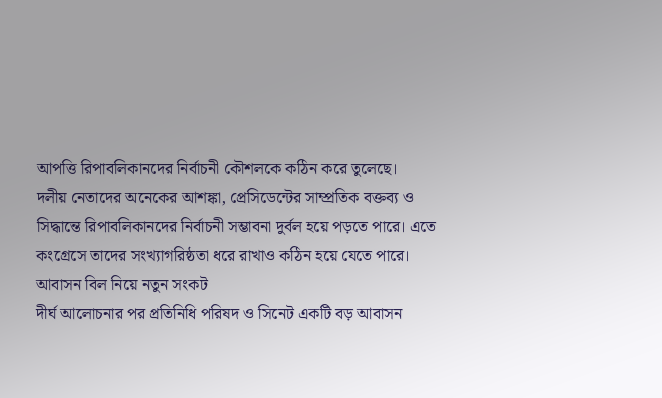আপত্তি রিপাবলিকানদের নির্বাচনী কৌশলকে কঠিন করে তুলেছে।
দলীয় নেতাদের অনেকের আশঙ্কা, প্রেসিডেন্টের সাম্প্রতিক বক্তব্য ও সিদ্ধান্তে রিপাবলিকানদের নির্বাচনী সম্ভাবনা দুর্বল হয়ে পড়তে পারে। এতে কংগ্রেসে তাদের সংখ্যাগরিষ্ঠতা ধরে রাখাও কঠিন হয়ে যেতে পারে।
আবাসন বিল নিয়ে নতুন সংকট
দীর্ঘ আলোচনার পর প্রতিনিধি পরিষদ ও সিনেট একটি বড় আবাসন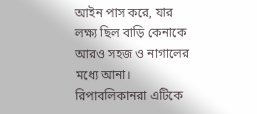আইন পাস করে, যার লক্ষ্য ছিল বাড়ি কেনাকে আরও সহজ ও নাগালের মধ্যে আনা। রিপাবলিকানরা এটিকে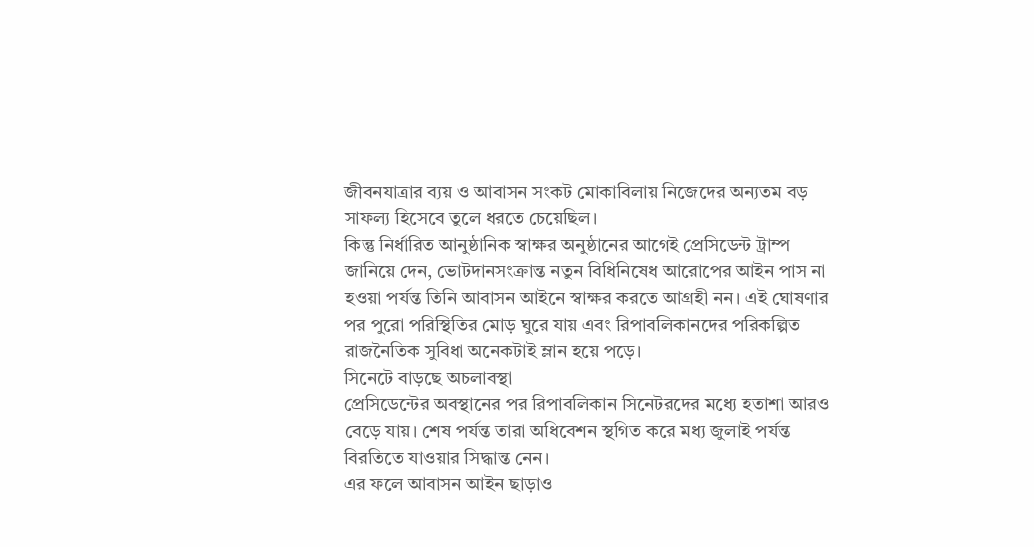জীবনযাত্রার ব্যয় ও আবাসন সংকট মোকাবিলায় নিজেদের অন্যতম বড় সাফল্য হিসেবে তুলে ধরতে চেয়েছিল।
কিন্তু নির্ধারিত আনুষ্ঠানিক স্বাক্ষর অনুষ্ঠানের আগেই প্রেসিডেন্ট ট্রাম্প জানিয়ে দেন, ভোটদানসংক্রান্ত নতুন বিধিনিষেধ আরোপের আইন পাস না হওয়া পর্যন্ত তিনি আবাসন আইনে স্বাক্ষর করতে আগ্রহী নন। এই ঘোষণার পর পুরো পরিস্থিতির মোড় ঘুরে যায় এবং রিপাবলিকানদের পরিকল্পিত রাজনৈতিক সুবিধা অনেকটাই ম্লান হয়ে পড়ে।
সিনেটে বাড়ছে অচলাবস্থা
প্রেসিডেন্টের অবস্থানের পর রিপাবলিকান সিনেটরদের মধ্যে হতাশা আরও বেড়ে যায়। শেষ পর্যন্ত তারা অধিবেশন স্থগিত করে মধ্য জুলাই পর্যন্ত বিরতিতে যাওয়ার সিদ্ধান্ত নেন।
এর ফলে আবাসন আইন ছাড়াও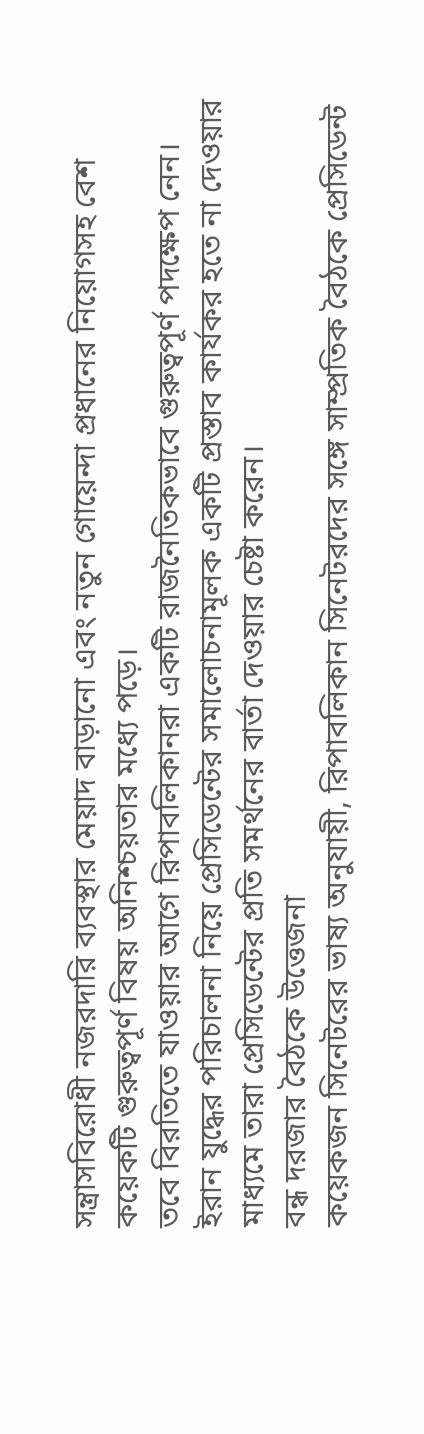সন্ত্রাসবিরোধী নজরদারি ব্যবস্থার মেয়াদ বাড়ানো এবং নতুন গোয়েন্দা প্রধানের নিয়োগসহ বেশ কয়েকটি গুরুত্বপূর্ণ বিষয় অনিশ্চয়তার মধ্যে পড়ে।
তবে বিরতিতে যাওয়ার আগে রিপাবলিকানরা একটি রাজনৈতিকভাবে গুরুত্বপূর্ণ পদক্ষেপ নেন। ইরান যুদ্ধের পরিচালনা নিয়ে প্রেসিডেন্টের সমালোচনামূলক একটি প্রস্তাব কার্যকর হতে না দেওয়ার মাধ্যমে তারা প্রেসিডেন্টের প্রতি সমর্থনের বার্তা দেওয়ার চেষ্টা করেন।
বন্ধ দরজার বৈঠকে উত্তেজনা
কয়েকজন সিনেটরের ভাষ্য অনুযায়ী, রিপাবলিকান সিনেটরদের সঙ্গে সাম্প্রতিক বৈঠকে প্রেসিডেন্ট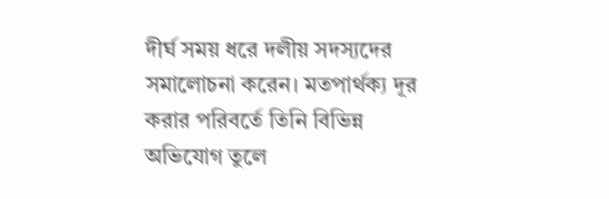দীর্ঘ সময় ধরে দলীয় সদস্যদের সমালোচনা করেন। মতপার্থক্য দূর করার পরিবর্তে তিনি বিভিন্ন অভিযোগ তুলে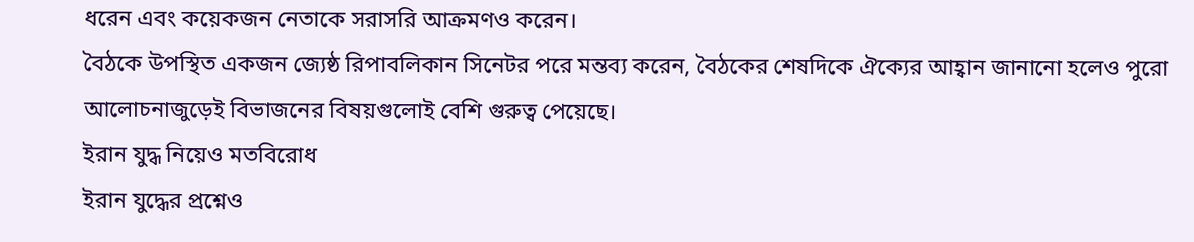ধরেন এবং কয়েকজন নেতাকে সরাসরি আক্রমণও করেন।
বৈঠকে উপস্থিত একজন জ্যেষ্ঠ রিপাবলিকান সিনেটর পরে মন্তব্য করেন, বৈঠকের শেষদিকে ঐক্যের আহ্বান জানানো হলেও পুরো আলোচনাজুড়েই বিভাজনের বিষয়গুলোই বেশি গুরুত্ব পেয়েছে।
ইরান যুদ্ধ নিয়েও মতবিরোধ
ইরান যুদ্ধের প্রশ্নেও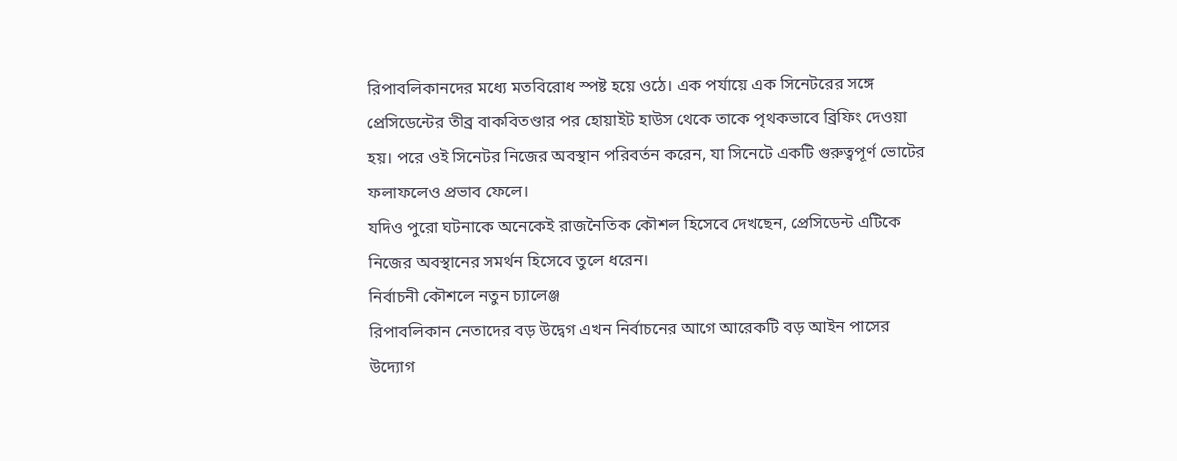রিপাবলিকানদের মধ্যে মতবিরোধ স্পষ্ট হয়ে ওঠে। এক পর্যায়ে এক সিনেটরের সঙ্গে প্রেসিডেন্টের তীব্র বাকবিতণ্ডার পর হোয়াইট হাউস থেকে তাকে পৃথকভাবে ব্রিফিং দেওয়া হয়। পরে ওই সিনেটর নিজের অবস্থান পরিবর্তন করেন, যা সিনেটে একটি গুরুত্বপূর্ণ ভোটের ফলাফলেও প্রভাব ফেলে।
যদিও পুরো ঘটনাকে অনেকেই রাজনৈতিক কৌশল হিসেবে দেখছেন, প্রেসিডেন্ট এটিকে নিজের অবস্থানের সমর্থন হিসেবে তুলে ধরেন।
নির্বাচনী কৌশলে নতুন চ্যালেঞ্জ
রিপাবলিকান নেতাদের বড় উদ্বেগ এখন নির্বাচনের আগে আরেকটি বড় আইন পাসের উদ্যোগ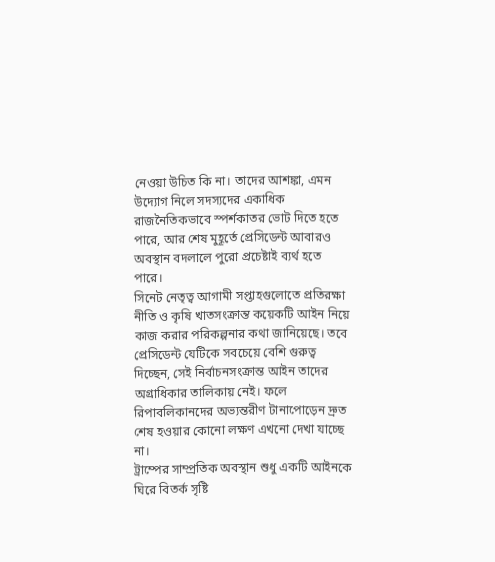নেওয়া উচিত কি না। তাদের আশঙ্কা, এমন উদ্যোগ নিলে সদস্যদের একাধিক রাজনৈতিকভাবে স্পর্শকাতর ভোট দিতে হতে পারে, আর শেষ মুহূর্তে প্রেসিডেন্ট আবারও অবস্থান বদলালে পুরো প্রচেষ্টাই ব্যর্থ হতে পারে।
সিনেট নেতৃত্ব আগামী সপ্তাহগুলোতে প্রতিরক্ষা নীতি ও কৃষি খাতসংক্রান্ত কয়েকটি আইন নিয়ে কাজ করার পরিকল্পনার কথা জানিয়েছে। তবে প্রেসিডেন্ট যেটিকে সবচেয়ে বেশি গুরুত্ব দিচ্ছেন, সেই নির্বাচনসংক্রান্ত আইন তাদের অগ্রাধিকার তালিকায় নেই। ফলে রিপাবলিকানদের অভ্যন্তরীণ টানাপোড়েন দ্রুত শেষ হওয়ার কোনো লক্ষণ এখনো দেখা যাচ্ছে না।
ট্রাম্পের সাম্প্রতিক অবস্থান শুধু একটি আইনকে ঘিরে বিতর্ক সৃষ্টি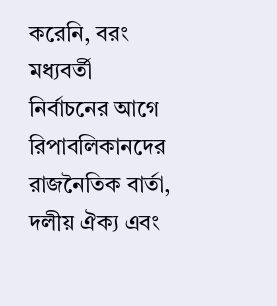করেনি, বরং মধ্যবর্তী নির্বাচনের আগে রিপাবলিকানদের রাজনৈতিক বার্তা, দলীয় ঐক্য এবং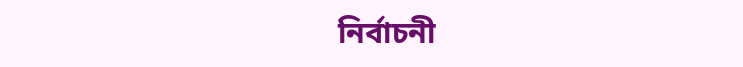নির্বাচনী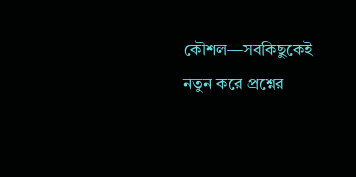কৌশল—সবকিছুকেই নতুন করে প্রশ্নের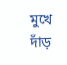মুখে দাঁড়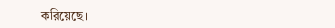করিয়েছে।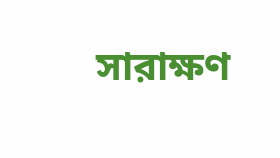সারাক্ষণ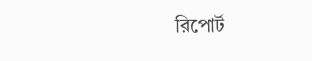রিপোর্ট